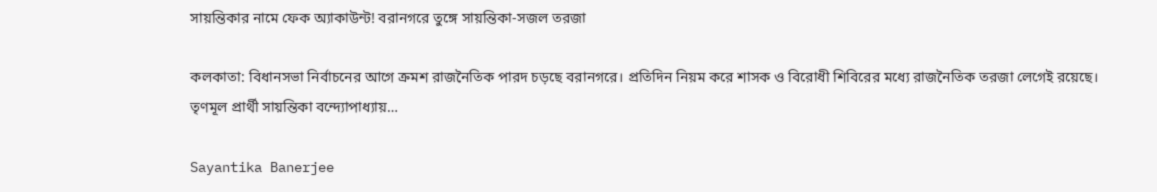সায়ন্তিকার নামে ফেক অ্যাকাউন্ট! বরানগরে তুঙ্গে সায়ন্তিকা-সজল তরজা

কলকাতা: বিধানসভা নির্বাচনের আগে ক্রমশ রাজনৈতিক পারদ চড়ছে বরানগরে। প্রতিদিন নিয়ম করে শাসক ও বিরোধী শিবিরের মধ্যে রাজনৈতিক তরজা লেগেই রয়েছে। তৃণমূল প্রার্থী সায়ন্তিকা বন্দ্যোপাধ্যায়…

Sayantika Banerjee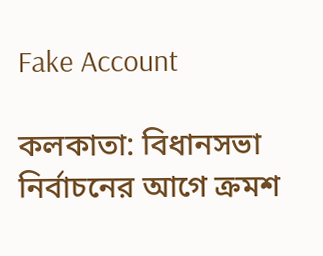Fake Account

কলকাতা: বিধানসভা নির্বাচনের আগে ক্রমশ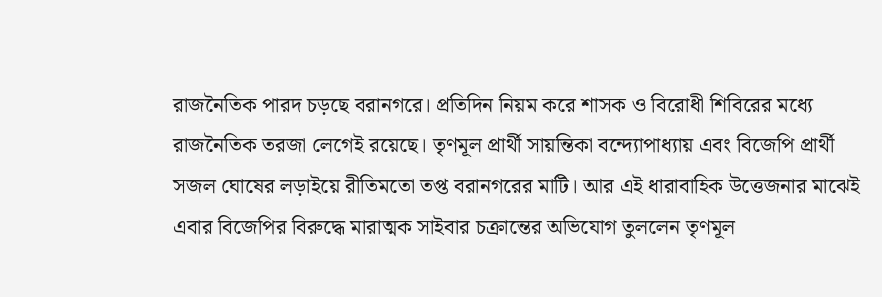রাজনৈতিক পারদ চড়ছে বরানগরে। প্রতিদিন নিয়ম করে শাসক ও বিরোধী শিবিরের মধ্যে রাজনৈতিক তরজা লেগেই রয়েছে। তৃণমূল প্রার্থী সায়ন্তিকা বন্দ্যোপাধ্যায় এবং বিজেপি প্রার্থী সজল ঘোষের লড়াইয়ে রীতিমতো তপ্ত বরানগরের মাটি। আর এই ধারাবাহিক উত্তেজনার মাঝেই এবার বিজেপির বিরুদ্ধে মারাত্মক সাইবার চক্রান্তের অভিযোগ তুললেন তৃণমূল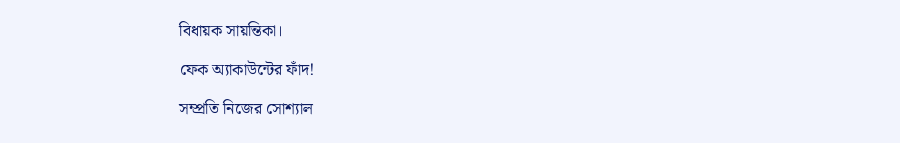বিধায়ক সায়ন্তিকা।

ফেক অ্যাকাউন্টের ফাঁদ!

সম্প্রতি নিজের সোশ্যাল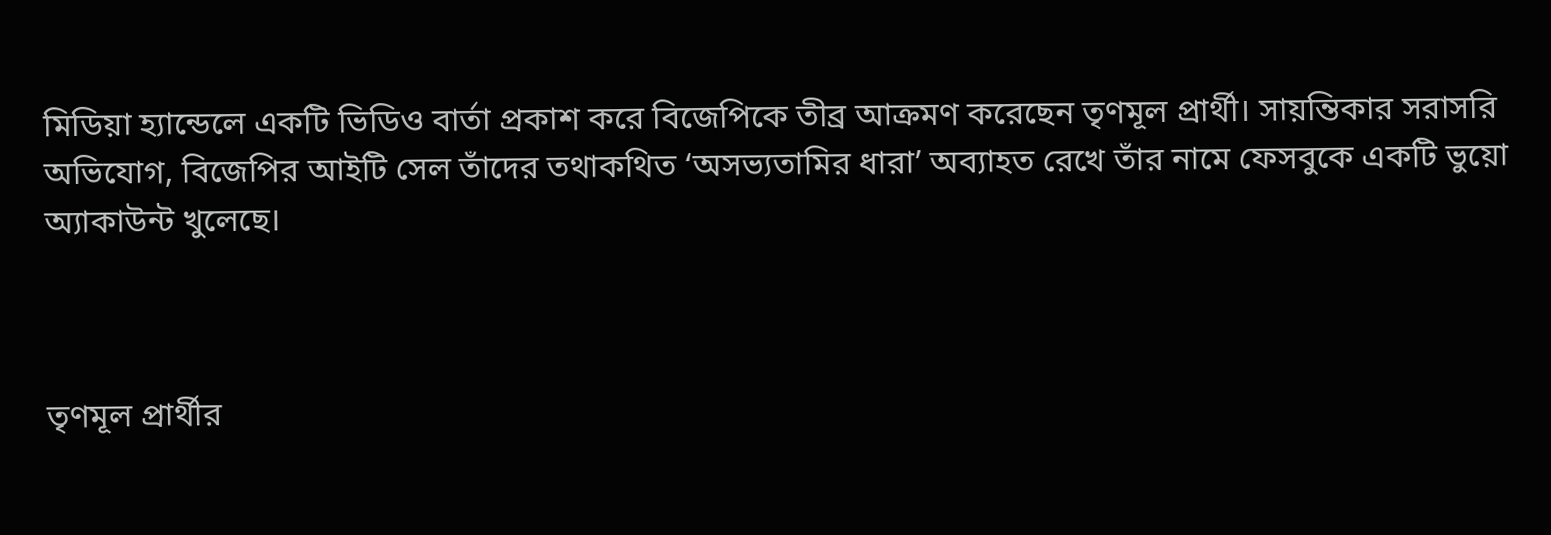মিডিয়া হ্যান্ডেলে একটি ভিডিও বার্তা প্রকাশ করে বিজেপিকে তীব্র আক্রমণ করেছেন তৃণমূল প্রার্থী। সায়ন্তিকার সরাসরি অভিযোগ, বিজেপির আইটি সেল তাঁদের তথাকথিত ‘অসভ্যতামির ধারা’ অব্যাহত রেখে তাঁর নামে ফেসবুকে একটি ভুয়ো অ্যাকাউন্ট খুলেছে।



তৃণমূল প্রার্থীর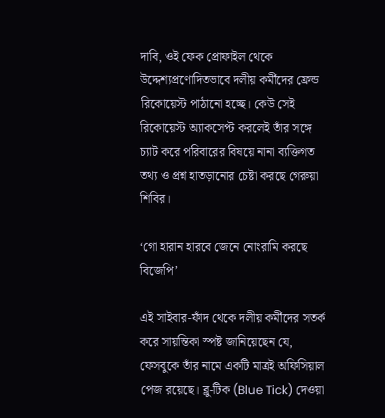দাবি, ওই ফেক প্রোফাইল থেকে উদ্দেশ্যপ্রণোদিতভাবে দলীয় কর্মীদের ফ্রেন্ড রিকোয়েস্ট পাঠানো হচ্ছে। কেউ সেই রিকোয়েস্ট অ্যাকসেপ্ট করলেই তাঁর সঙ্গে চ্যাট করে পরিবারের বিষয়ে নানা ব্যক্তিগত তথ্য ও প্রশ্ন হাতড়ানোর চেষ্টা করছে গেরুয়া শিবির।

‘গো হারান হারবে জেনে নোংরামি করছে বিজেপি’

এই সাইবার-ফাঁদ থেকে দলীয় কর্মীদের সতর্ক করে সায়ন্তিকা স্পষ্ট জানিয়েছেন যে, ফেসবুকে তাঁর নামে একটি মাত্রই অফিসিয়াল পেজ রয়েছে। ব্লু-টিক (Blue Tick) দেওয়া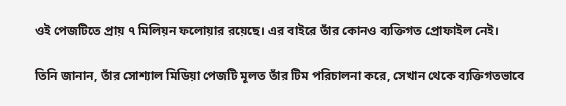ওই পেজটিতে প্রায় ৭ মিলিয়ন ফলোয়ার রয়েছে। এর বাইরে তাঁর কোনও ব্যক্তিগত প্রোফাইল নেই।

তিনি জানান, তাঁর সোশ্যাল মিডিয়া পেজটি মূলত তাঁর টিম পরিচালনা করে, সেখান থেকে ব্যক্তিগতভাবে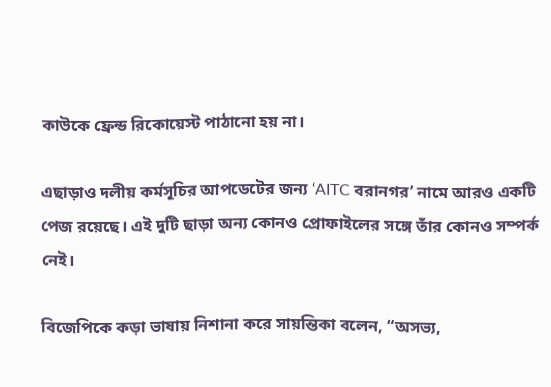কাউকে ফ্রেন্ড রিকোয়েস্ট পাঠানো হয় না।

এছাড়াও দলীয় কর্মসূচির আপডেটের জন্য ‘AITC বরানগর’ নামে আরও একটি পেজ রয়েছে। এই দুটি ছাড়া অন্য কোনও প্রোফাইলের সঙ্গে তাঁর কোনও সম্পর্ক নেই।

বিজেপিকে কড়া ভাষায় নিশানা করে সায়ন্তিকা বলেন, “অসভ্য,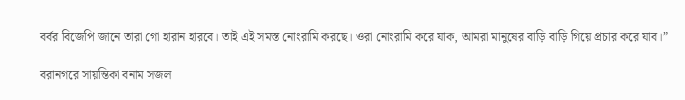বর্বর বিজেপি জানে তারা গো হারান হারবে। তাই এই সমস্ত নোংরামি করছে। ওরা নোংরামি করে যাক, আমরা মানুষের বাড়ি বাড়ি গিয়ে প্রচার করে যাব।”

বরানগরে সায়ন্তিকা বনাম সজল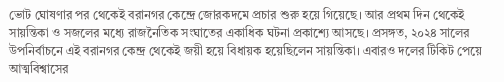ভোট ঘোষণার পর থেকেই বরানগর কেন্দ্রে জোরকদমে প্রচার শুরু হয়ে গিয়েছে। আর প্রথম দিন থেকেই সায়ন্তিকা ও সজলের মধ্যে রাজনৈতিক সংঘাতের একাধিক ঘটনা প্রকাশ্যে আসছে। প্রসঙ্গত, ২০২৪ সালের উপনির্বাচনে এই বরানগর কেন্দ্র থেকেই জয়ী হয়ে বিধায়ক হয়েছিলেন সায়ন্তিকা। এবারও দলের টিকিট পেয়ে আত্মবিশ্বাসের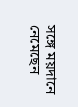সঙ্গে ময়দানে নেমেছেন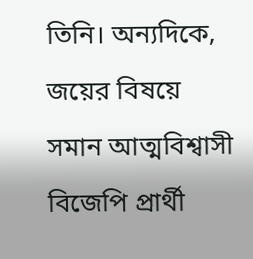তিনি। অন্যদিকে, জয়ের বিষয়ে সমান আত্মবিশ্বাসী বিজেপি প্রার্থী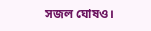সজল ঘোষও।